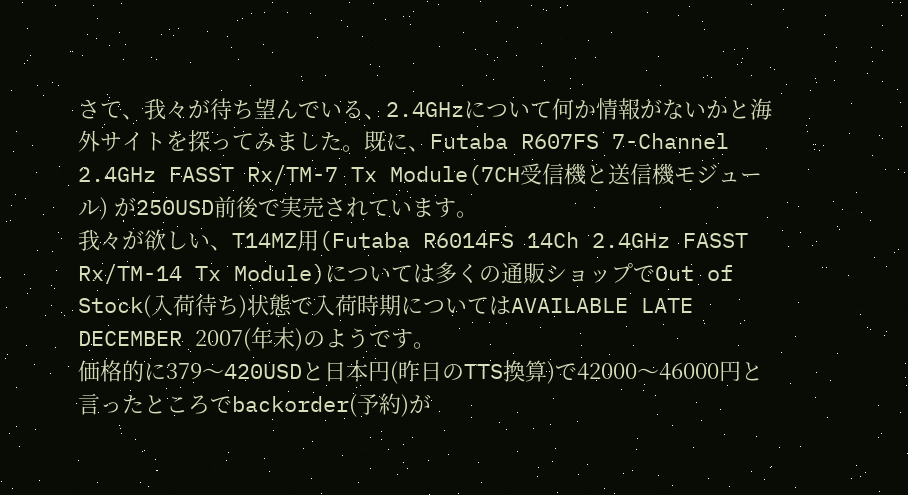さて、我々が待ち望んでいる、2.4GHzについて何か情報がないかと海外サイトを探ってみました。既に、Futaba R607FS 7-Channel 2.4GHz FASST Rx/TM-7 Tx Module(7CH受信機と送信機モジュール) が250USD前後で実売されています。
我々が欲しい、T14MZ用(Futaba R6014FS 14Ch 2.4GHz FASST Rx/TM-14 Tx Module)については多くの通販ショップでOut of Stock(入荷待ち)状態で入荷時期についてはAVAILABLE LATE DECEMBER 2007(年末)のようです。
価格的に379〜420USDと日本円(昨日のTTS換算)で42000〜46000円と言ったところでbackorder(予約)が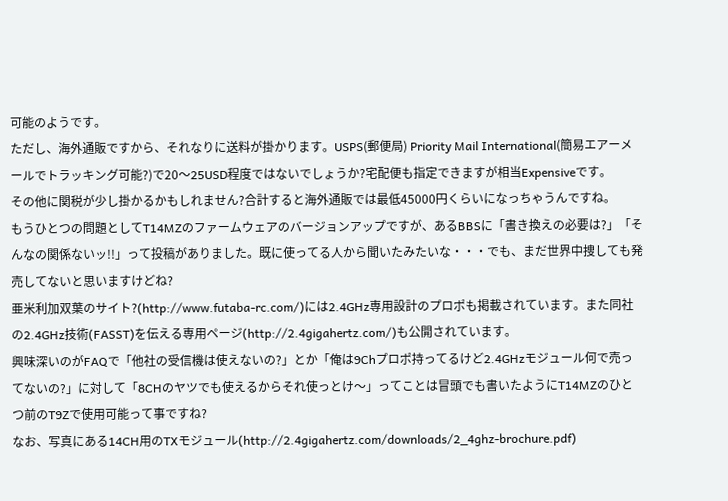可能のようです。
ただし、海外通販ですから、それなりに送料が掛かります。USPS(郵便局) Priority Mail International(簡易エアーメールでトラッキング可能?)で20〜25USD程度ではないでしょうか?宅配便も指定できますが相当Expensiveです。
その他に関税が少し掛かるかもしれません?合計すると海外通販では最低45000円くらいになっちゃうんですね。
もうひとつの問題としてT14MZのファームウェアのバージョンアップですが、あるBBSに「書き換えの必要は?」「そんなの関係ないッ!!」って投稿がありました。既に使ってる人から聞いたみたいな・・・でも、まだ世界中捜しても発売してないと思いますけどね?
亜米利加双葉のサイト?(http://www.futaba-rc.com/)には2.4GHz専用設計のプロポも掲載されています。また同社の2.4GHz技術(FASST)を伝える専用ページ(http://2.4gigahertz.com/)も公開されています。
興味深いのがFAQで「他社の受信機は使えないの?」とか「俺は9Chプロポ持ってるけど2.4GHzモジュール何で売ってないの?」に対して「8CHのヤツでも使えるからそれ使っとけ〜」ってことは冒頭でも書いたようにT14MZのひとつ前のT9Zで使用可能って事ですね?
なお、写真にある14CH用のTXモジュール(http://2.4gigahertz.com/downloads/2_4ghz-brochure.pdf)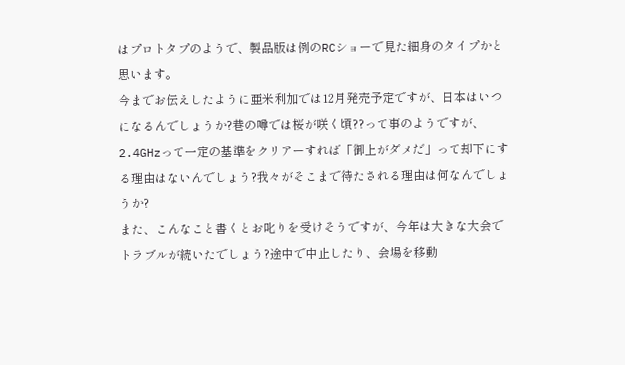はプロトタプのようで、製品版は例のRCショーで見た細身のタイプかと思います。
今までお伝えしたように亜米利加では12月発売予定ですが、日本はいつになるんでしょうか?巷の噂では桜が咲く頃??って事のようですが、2.4GHzって一定の基準をクリアーすれば「御上がダメだ」って却下にする理由はないんでしょう?我々がそこまで待たされる理由は何なんでしょうか?
また、こんなこと書くとお叱りを受けそうですが、今年は大きな大会でトラブルが続いたでしょう?途中で中止したり、会場を移動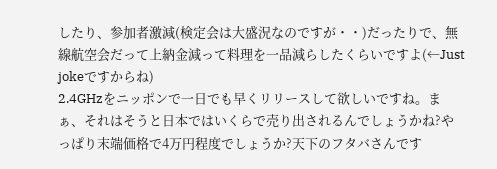したり、参加者激減(検定会は大盛況なのですが・・)だったりで、無線航空会だって上納金減って料理を一品減らしたくらいですよ(←Just jokeですからね)
2.4GHzをニッポンで一日でも早くリリースして欲しいですね。まぁ、それはそうと日本ではいくらで売り出されるんでしょうかね?やっぱり末端価格で4万円程度でしょうか?天下のフタバさんです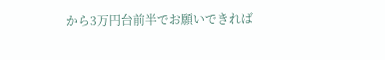から3万円台前半でお願いできれば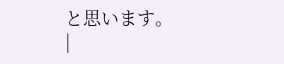と思います。
|